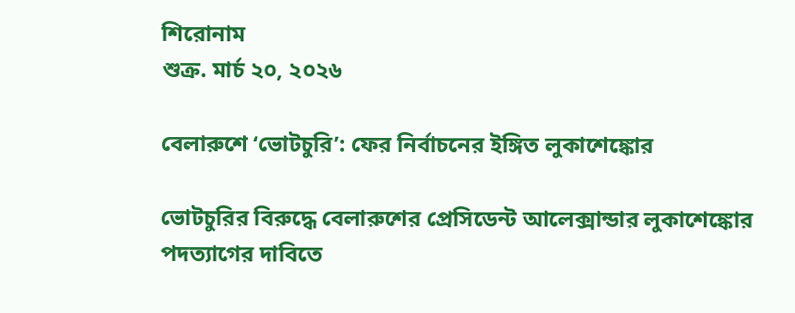শিরোনাম
শুক্র. মার্চ ২০, ২০২৬

বেলারুশে ‘ভোটচুরি’: ফের নির্বাচনের ইঙ্গিত লুকাশেঙ্কোর

ভোটচুরির বিরুদ্ধে বেলারুশের প্রেসিডেন্ট আলেক্সান্ডার লুকাশেঙ্কোর পদত্যাগের দাবিতে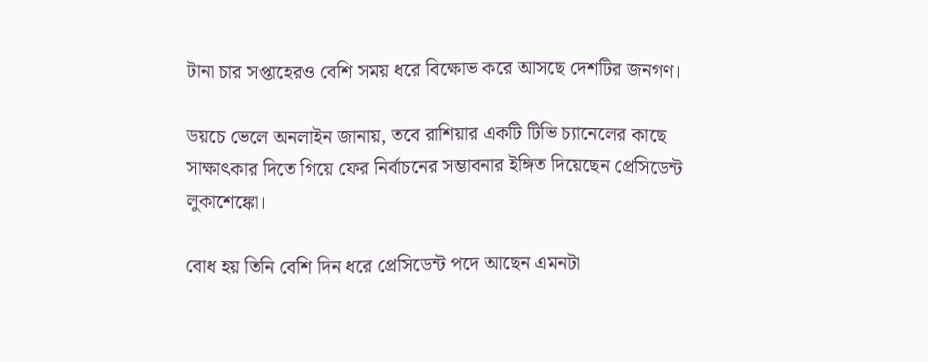টানা চার সপ্তাহেরও বেশি সময় ধরে বিক্ষোভ করে আসছে দেশটির জনগণ।

ডয়চে ভেলে অনলাইন জানায়, তবে রাশিয়ার একটি টিভি চ্যানেলের কাছে সাক্ষাৎকার দিতে গিয়ে ফের নির্বাচনের সম্ভাবনার ইঙ্গিত দিয়েছেন প্রেসিডেন্ট লুকাশেঙ্কো।

বোধ হয় তিনি বেশি দিন ধরে প্রেসিডেন্ট পদে আছেন এমনটা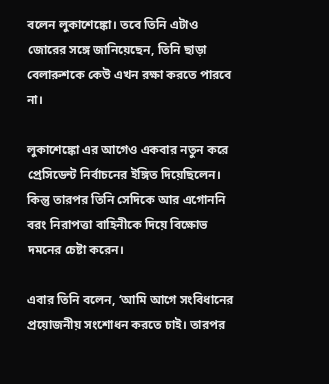বলেন লুকাশেঙ্কো। তবে তিনি এটাও জোরের সঙ্গে জানিয়েছেন, তিনি ছাড়া বেলারুশকে কেউ এখন রক্ষা করতে পারবে না।

লুকাশেঙ্কো এর আগেও একবার নতুন করে প্রেসিডেন্ট নির্বাচনের ইঙ্গিত দিয়েছিলেন। কিন্তু তারপর তিনি সেদিকে আর এগোননি বরং নিরাপত্তা বাহিনীকে দিয়ে বিক্ষোভ দমনের চেষ্টা করেন।

এবার তিনি বলেন, ‘আমি আগে সংবিধানের প্রয়োজনীয় সংশোধন করতে চাই। তারপর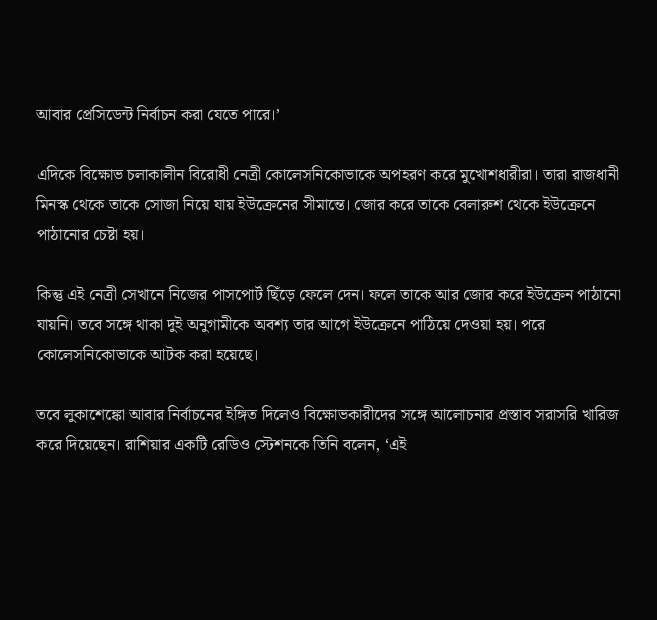আবার প্রেসিডেন্ট নির্বাচন করা যেতে পারে।’

এদিকে বিক্ষোভ চলাকালীন বিরোধী নেত্রী কোলেসনিকোভাকে অপহরণ করে মুখোশধারীরা। তারা রাজধানী মিনস্ক থেকে তাকে সোজা নিয়ে যায় ইউক্রেনের সীমান্তে। জোর করে তাকে বেলারুশ থেকে ইউক্রেনে পাঠানোর চেষ্টা হয়।

কিন্তু এই নেত্রী সেখানে নিজের পাসপোর্ট ছিঁড়ে ফেলে দেন। ফলে তাকে আর জোর করে ইউক্রেন পাঠানো যায়নি। তবে সঙ্গে থাকা দুই অনুগামীকে অবশ্য তার আগে ইউক্রেনে পাঠিয়ে দেওয়া হয়। পরে কোলেসনিকোভাকে আটক করা হয়েছে।

তবে লুকাশেঙ্কো আবার নির্বাচনের ইঙ্গিত দিলেও বিক্ষোভকারীদের সঙ্গে আলোচনার প্রস্তাব সরাসরি খারিজ করে দিয়েছেন। রাশিয়ার একটি রেডিও স্টেশনকে তিনি বলেন, ‘এই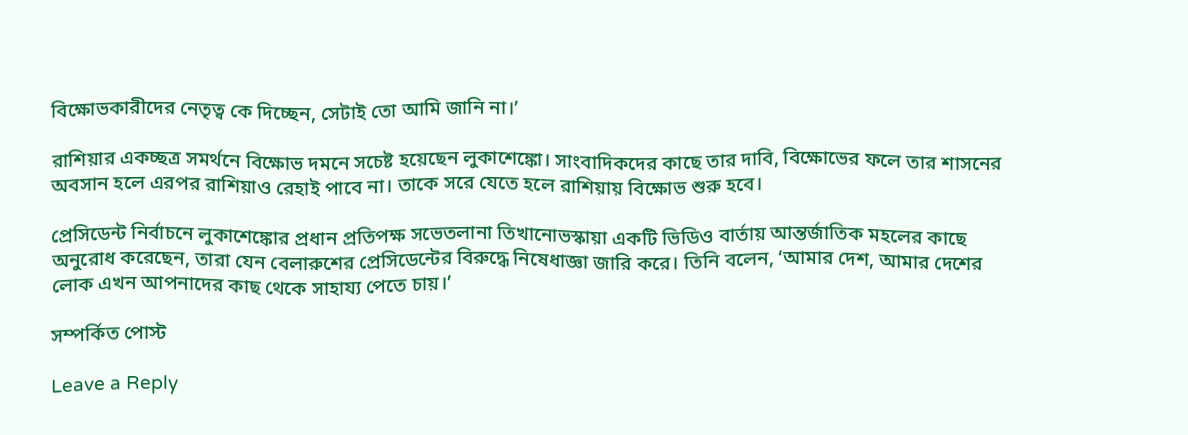বিক্ষোভকারীদের নেতৃত্ব কে দিচ্ছেন, সেটাই তো আমি জানি না।’

রাশিয়ার একচ্ছত্র সমর্থনে বিক্ষোভ দমনে সচেষ্ট হয়েছেন লুকাশেঙ্কো। সাংবাদিকদের কাছে তার দাবি, বিক্ষোভের ফলে তার শাসনের অবসান হলে এরপর রাশিয়াও রেহাই পাবে না। তাকে সরে যেতে হলে রাশিয়ায় বিক্ষোভ শুরু হবে।

প্রেসিডেন্ট নির্বাচনে লুকাশেঙ্কোর প্রধান প্রতিপক্ষ সভেতলানা তিখানোভস্কায়া একটি ভিডিও বার্তায় আন্তর্জাতিক মহলের কাছে অনুরোধ করেছেন, তারা যেন বেলারুশের প্রেসিডেন্টের বিরুদ্ধে নিষেধাজ্ঞা জারি করে। তিনি বলেন, ‘আমার দেশ, আমার দেশের লোক এখন আপনাদের কাছ থেকে সাহায্য পেতে চায়।’

সম্পর্কিত পোস্ট

Leave a Reply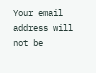Your email address will not be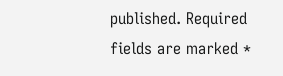published. Required fields are marked *